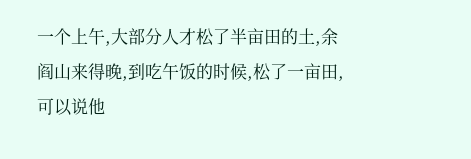一个上午,大部分人才松了半亩田的土,余阎山来得晚,到吃午饭的时候,松了一亩田,可以说他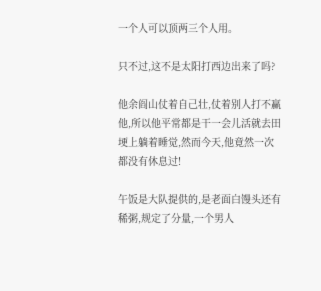一个人可以顶两三个人用。

只不过,这不是太阳打西边出来了吗?

他余阎山仗着自己壮,仗着别人打不赢他,所以他平常都是干一会儿活就去田埂上躺着睡觉,然而今天,他竟然一次都没有休息过!

午饭是大队提供的,是老面白馒头还有稀粥,规定了分量,一个男人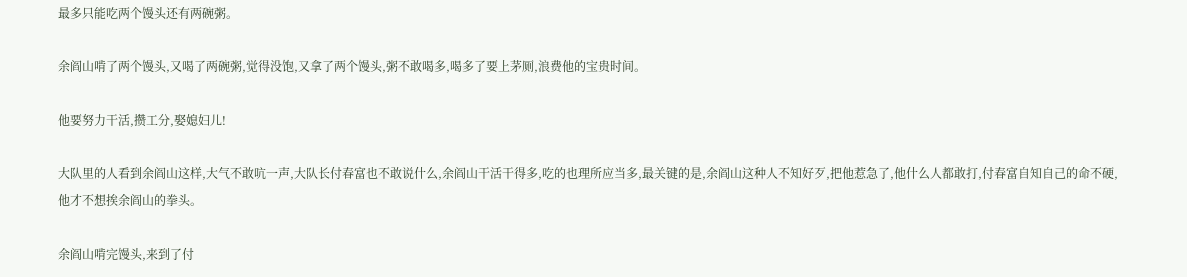最多只能吃两个馒头还有两碗粥。

余阎山啃了两个馒头,又喝了两碗粥,觉得没饱,又拿了两个馒头,粥不敢喝多,喝多了要上茅厕,浪费他的宝贵时间。

他要努力干活,攒工分,娶媳妇儿!

大队里的人看到余阎山这样,大气不敢吭一声,大队长付春富也不敢说什么,余阎山干活干得多,吃的也理所应当多,最关键的是,余阎山这种人不知好歹,把他惹急了,他什么人都敢打,付春富自知自己的命不硬,他才不想挨余阎山的拳头。

余阎山啃完馒头,来到了付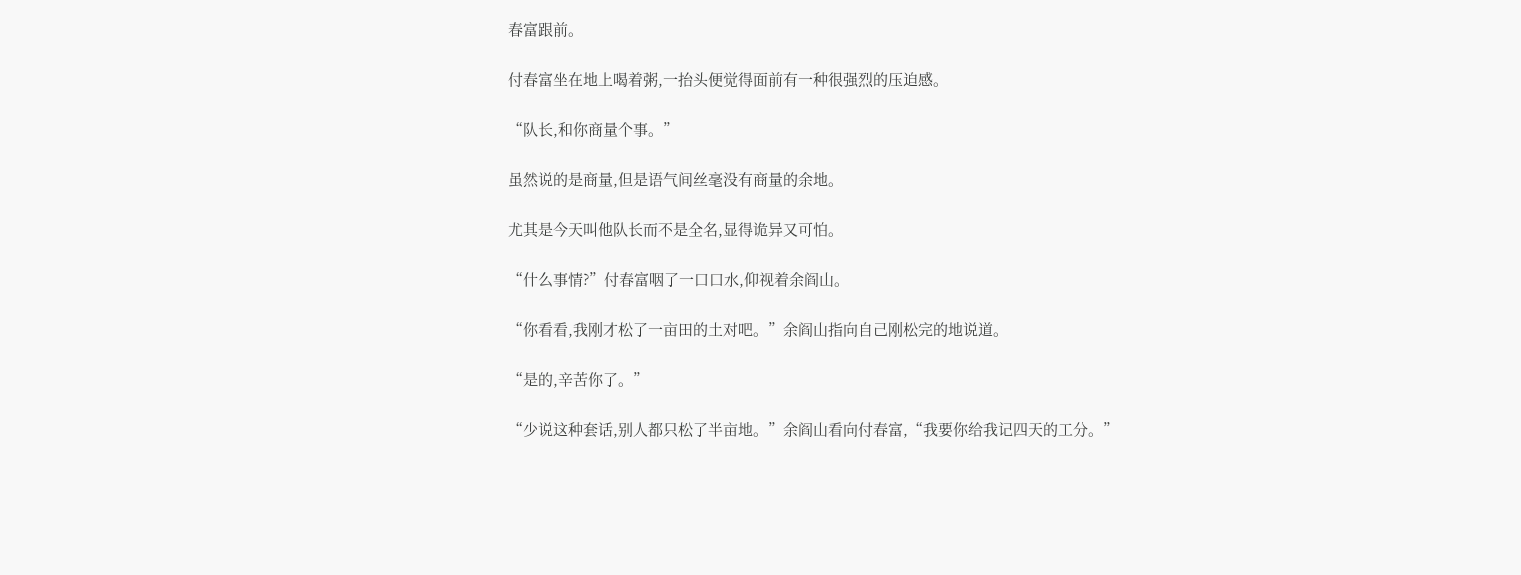春富跟前。

付春富坐在地上喝着粥,一抬头便觉得面前有一种很强烈的压迫感。

“队长,和你商量个事。”

虽然说的是商量,但是语气间丝毫没有商量的余地。

尤其是今天叫他队长而不是全名,显得诡异又可怕。

“什么事情?”付春富咽了一口口水,仰视着余阎山。

“你看看,我刚才松了一亩田的土对吧。”余阎山指向自己刚松完的地说道。

“是的,辛苦你了。”

“少说这种套话,别人都只松了半亩地。”余阎山看向付春富,“我要你给我记四天的工分。”